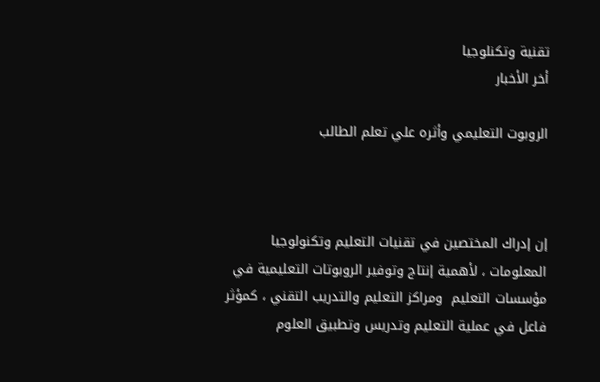تقنية وتكنلوجيا
أخر الأخبار

الروبوت التعليمي وأثره علي تعلم الطالب



إن إدراك المختصين في تقنيات التعليم وتكنولوجيا المعلومات ، لأهمية إنتاج وتوفير الروبوتات التعليمية في مؤسسات التعليم  ومراكز التعليم والتدريب التقني ، كمؤثر فاعل في عملية التعليم وتدريس وتطبيق العلوم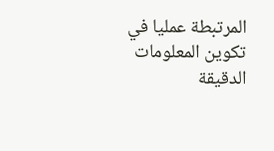المرتبطة عمليا في تكوين المعلومات الدقيقة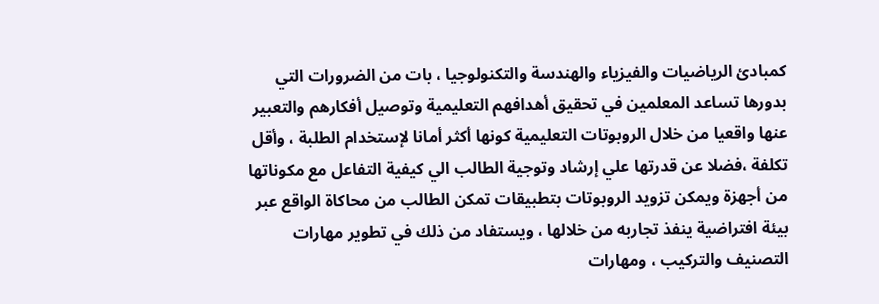كمبادئ الرياضيات والفيزياء والهندسة والتكنولوجيا ، بات من الضرورات التي بدورها تساعد المعلمين في تحقيق أهدافهم التعليمية وتوصيل أفكارهم والتعبير عنها واقعيا من خلال الروبوتات التعليمية كونها أكثر أمانا لإستخدام الطلبة ، وأقل تكلفة ،فضلا عن قدرتها علي إرشاد وتوجية الطالب الي كيفية التفاعل مع مكوناتها من أجهزة ويمكن تزويد الروبوتات بتطبيقات تمكن الطالب من محاكاة الواقع عبر بيئة افتراضية ينفذ تجاربه من خلالها ، ويستفاد من ذلك في تطوير مهارات التصنيف والتركيب ، ومهارات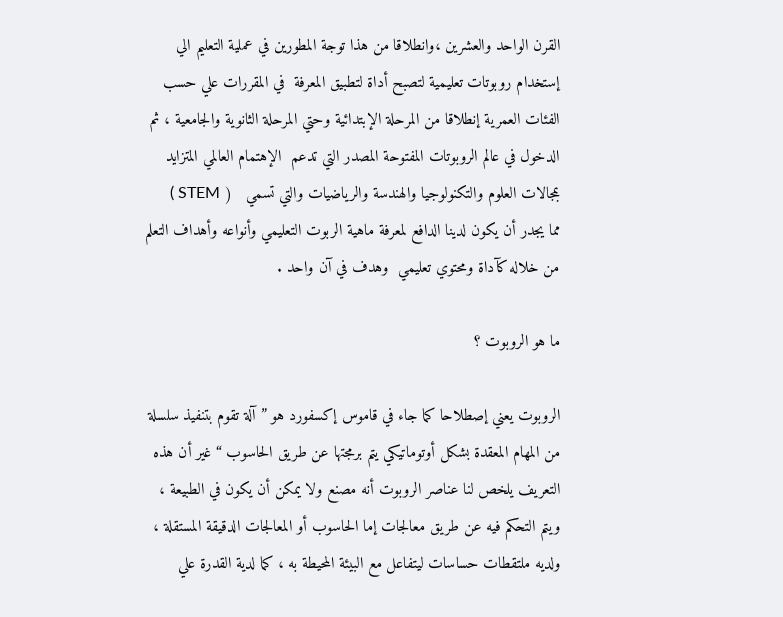القرن الواحد والعشرين ،وانطلاقا من هذا توجة المطورين في عملية التعليم الي إستخدام روبوتات تعليمية لتصبح أداة لتطبيق المعرفة  في المقررات علي حسب الفئات العمرية إنطلاقا من المرحلة الإبتدائية وحتي المرحلة الثانوية والجامعية ، ثم الدخول في عالم الروبوتات المفتوحة المصدر التي تدعم  الإهتمام العالمي المتزايد بمجالات العلوم والتكنولوجيا والهندسة والرياضيات والتي تسمي   ( STEM )   مما يجدر أن يكون لدينا الدافع لمعرفة ماهية الربوت التعليمي وأنواعه وأهداف التعلم من خلاله كآداة ومحتوي تعليمي  وهدف في آن واحد .

ما هو الروبوت ؟

الروبوت يعني إصطلاحا كما جاء في قاموس إكسفورد هو ” آلة تقوم بتنفيذ سلسلة من المهام المعقدة بشكل أوتوماتيكي يتم برمجتها عن طريق الحاسوب “ غير أن هذه التعريف يلخص لنا عناصر الروبوت أنه مصنع ولا يمكن أن يكون في الطبيعة ، ويتم التحكم فيه عن طريق معالجات إما الحاسوب أو المعالجات الدقيقة المستقلة ، ولديه ملتقطات حساسات ليتفاعل مع البيئة المحيطة به ، كما لدية القدرة علي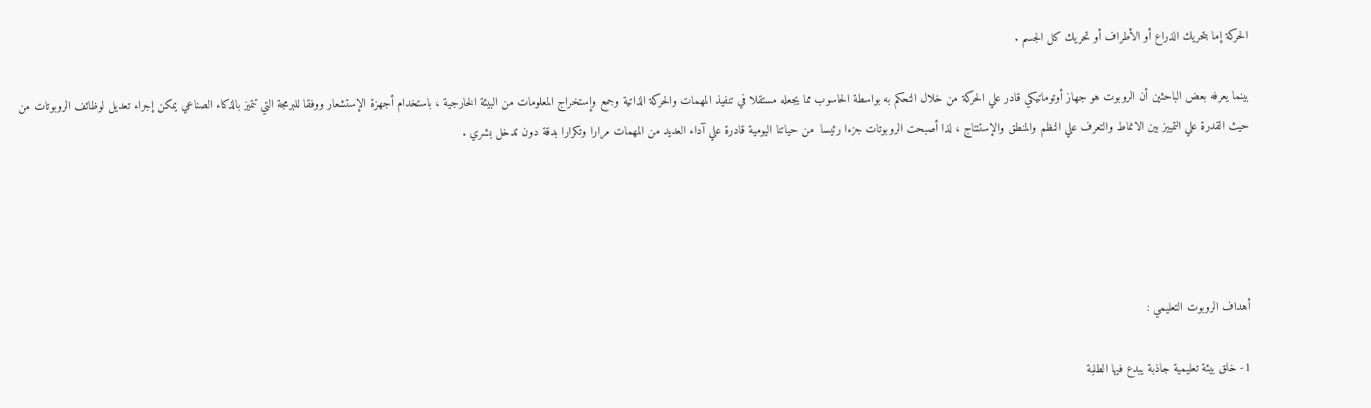الحركة إما بتحريك الذراع أو الأطراف أو تحريك كل الجسم .

بينما يعرفه بعض الباحثين أن الروبوت هو جهاز أوتوماتيكي قادر علي الحركة من خلال التحكم به بواسطة الحاسوب مما يجعله مستقلا في تنفيذ المهمات والحركة الذاتية وجمع وإستخراج المعلومات من البيئة الخارجية ، باستخدام أجهزة الإستشعار ووفقا للبرمجة التي تتميز بالذكاء الصناعي يمكن إجراء تعديل لوظائف الروبوتات من حيث القدرة علي التمييز بين الانماط والتعرف علي النظم والمنطق والإستنتاج ، لذا أصبحت الروبوتات جزءا رئيسا  من حياتنا اليومية قادرة علي آداء العديد من المهمات مرارا وتكرارا بدقة دون تدخل بشري .





أهداف الروبوت التعليمي :

1- خلق بيئة تعليمية جاذبة يبدع فيها الطلبة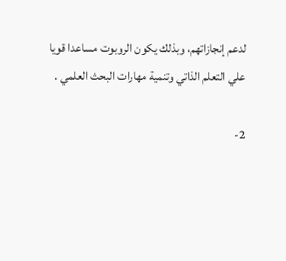لدعم إنجازاتهم، وبذلك يكون الروبوت مساعدا قويا علي التعلم الذاتي وتنمية مهارات البحث العلمي .

2-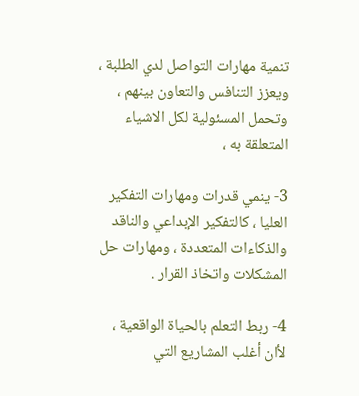تنمية مهارات التواصل لدي الطلبة ، ويعزز التنافس والتعاون بينهم ، وتحمل المسئولية لكل الاشياء المتعلقة به ،

3- ينمي قدرات ومهارات التفكير العليا ، كالتفكير الإبداعي والناقد والذكاءات المتعددة ، ومهارات حل المشكلات واتخاذ القرار .

4- ربط التعلم بالحياة الواقعية ، لأان أغلب المشاريع التي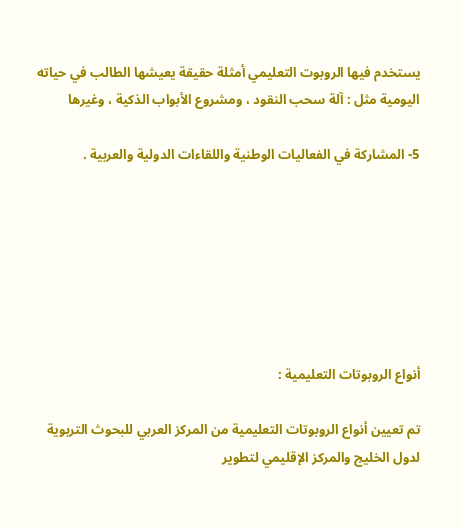يستخدم فيها الروبوت التعليمي أمثلة حقيقة يعيشها الطالب في حياته اليومية مثل : آلة سحب النقود ، ومشروع الأبواب الذكية ، وغيرها

5- المشاركة في الفعاليات الوطنية واللقاءات الدولية والعربية .







أنواع الروبوتات التعليمية :

تم تعيين أنواع الروبوتات التعليمية من المركز العربي للبحوث التربوية لدول الخليج والمركز الإقليمي لتطوير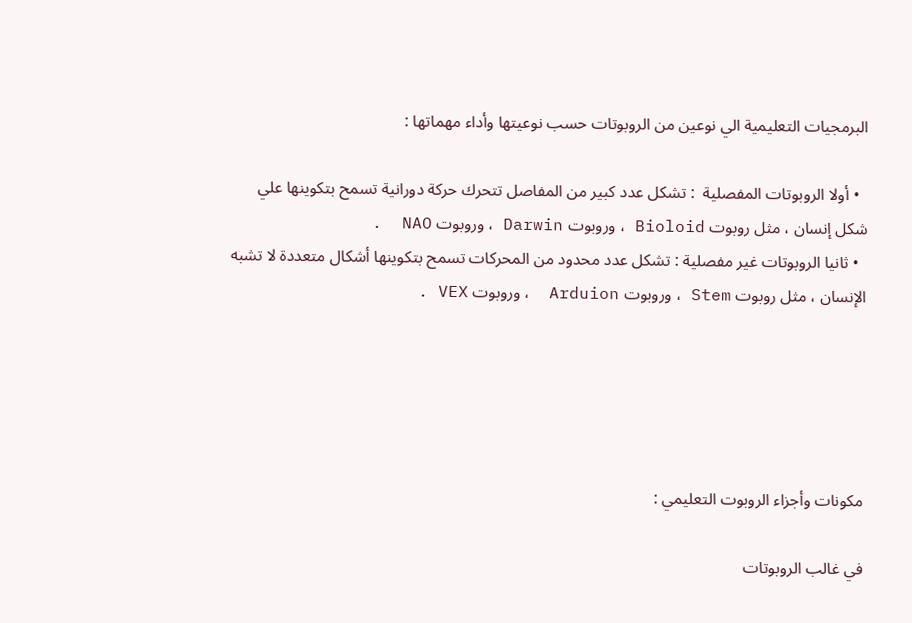البرمجيات التعليمية الي نوعين من الروبوتات حسب نوعيتها وأداء مهماتها :

  • أولا الروبوتات المفصلية  : تشكل عدد كبير من المفاصل تتحرك حركة دورانية تسمح بتكوينها علي شكل إنسان ، مثل روبوت Bioloid ، وروبوت Darwin ، وروبوت NAO  .
  • ثانيا الروبوتات غير مفصلية : تشكل عدد محدود من المحركات تسمح بتكوينها أشكال متعددة لا تشبه الإنسان ، مثل روبوت Stem ، وروبوت Arduion  ، وروبوت VEX .





مكونات وأجزاء الروبوت التعليمي :

في غالب الروبوتات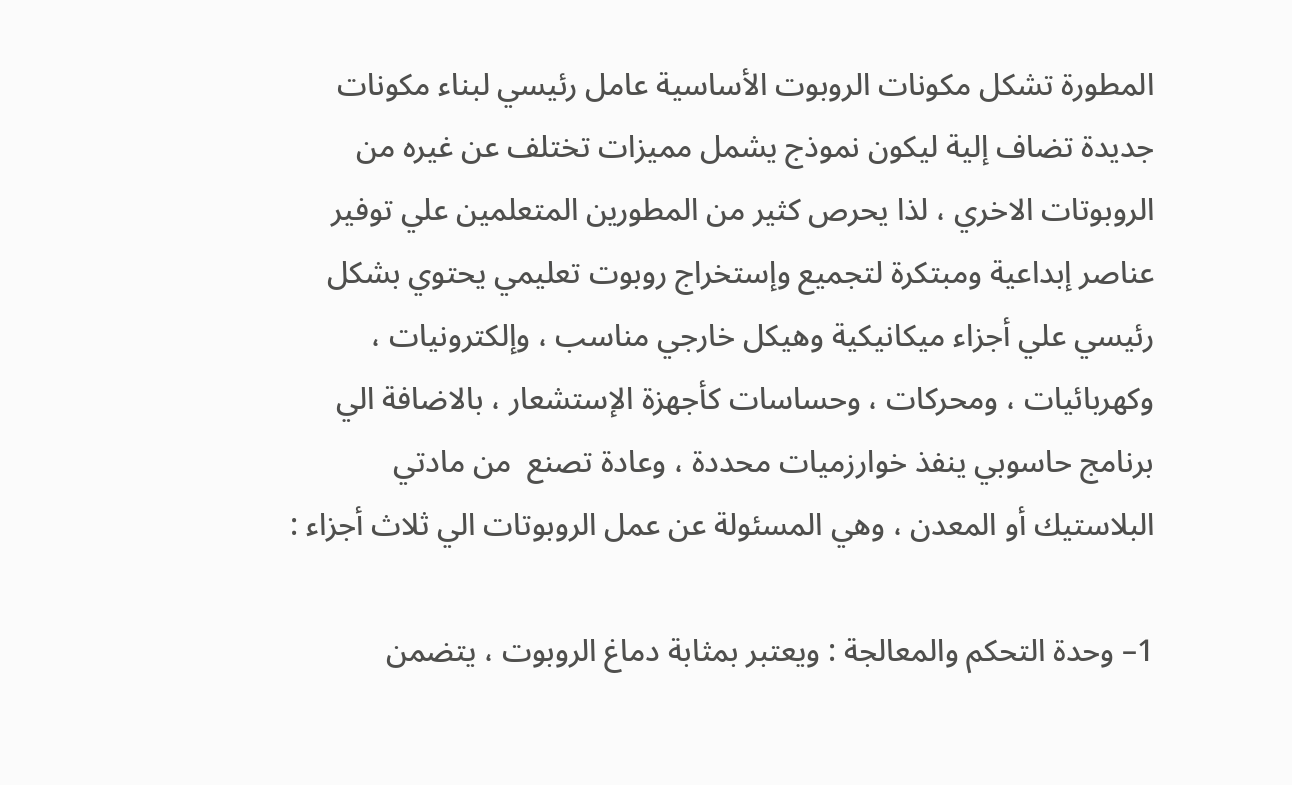المطورة تشكل مكونات الروبوت الأساسية عامل رئيسي لبناء مكونات جديدة تضاف إلية ليكون نموذج يشمل مميزات تختلف عن غيره من الروبوتات الاخري ، لذا يحرص كثير من المطورين المتعلمين علي توفير عناصر إبداعية ومبتكرة لتجميع وإستخراج روبوت تعليمي يحتوي بشكل رئيسي علي أجزاء ميكانيكية وهيكل خارجي مناسب ، وإلكترونيات ، وكهربائيات ، ومحركات ، وحساسات كأجهزة الإستشعار ، بالاضافة الي برنامج حاسوبي ينفذ خوارزميات محددة ، وعادة تصنع  من مادتي البلاستيك أو المعدن ، وهي المسئولة عن عمل الروبوتات الي ثلاث أجزاء :

1– وحدة التحكم والمعالجة : ويعتبر بمثابة دماغ الروبوت ، يتضمن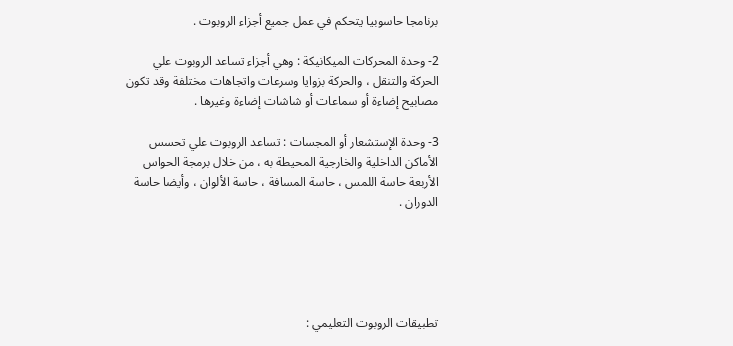برنامجا حاسوبيا يتحكم في عمل جميع أجزاء الروبوت .

2- وحدة المحركات الميكانيكة : وهي أجزاء تساعد الروبوت علي الحركة والتنقل ، والحركة بزوايا وسرعات واتجاهات مختلفة وقد تكون مصابيح إضاءة أو سماعات أو شاشات إضاءة وغيرها .

3- وحدة الإستشعار أو المجسات : تساعد الروبوت علي تحسس الأماكن الداخلية والخارجية المحيطة به ، من خلال برمجة الحواس الأربعة حاسة اللمس ، حاسة المسافة ، حاسة الألوان ، وأيضا حاسة الدوران .





تطبيقات الروبوت التعليمي :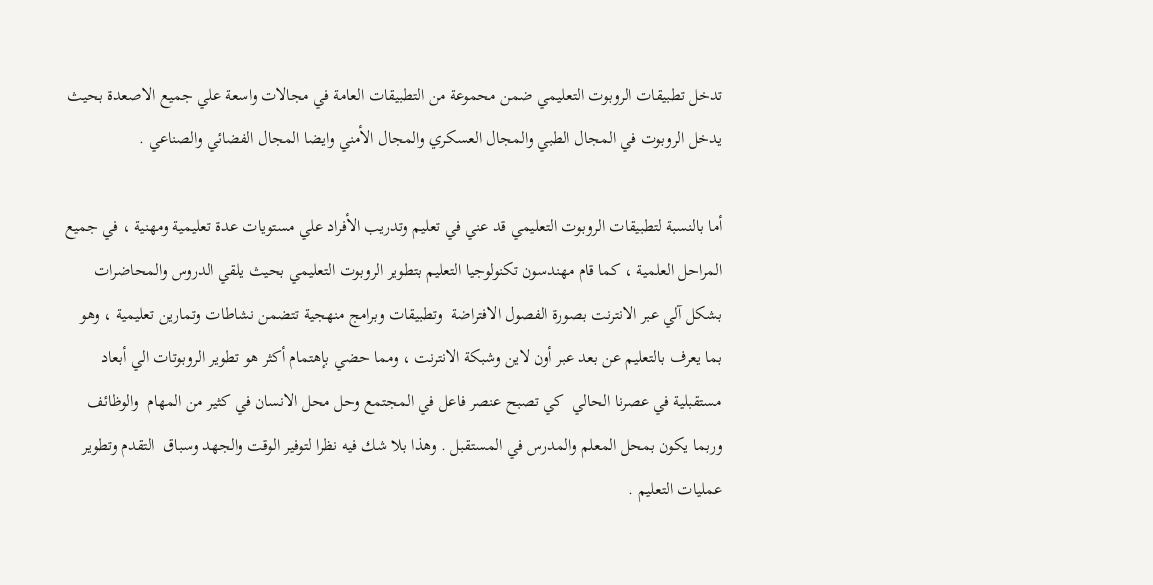تدخل تطبيقات الروبوت التعليمي ضمن محموعة من التطبيقات العامة في مجالات واسعة علي جميع الاصعدة بحيث يدخل الروبوت في المجال الطبي والمجال العسكري والمجال الأمني وايضا المجال الفضائي والصناعي .

أما بالنسبة لتطبيقات الروبوت التعليمي قد عني في تعليم وتدريب الأفراد علي مستويات عدة تعليمية ومهنية ، في جميع المراحل العلمية ، كما قام مهندسون تكنولوجيا التعليم بتطوير الروبوت التعليمي بحيث يلقي الدروس والمحاضرات بشكل آلي عبر الانترنت بصورة الفصول الافتراضة  وتطبيقات وبرامج منهجية تتضمن نشاطات وتمارين تعليمية ، وهو بما يعرف بالتعليم عن بعد عبر أون لاين وشبكة الانترنت ، ومما حضي بإهتمام أكثر هو تطوير الروبوتات الي أبعاد مستقبلية في عصرنا الحالي  كي تصبح عنصر فاعل في المجتمع وحل محل الانسان في كثير من المهام  والوظائف وربما يكون بمحل المعلم والمدرس في المستقبل . وهذا بلا شك فيه نظرا لتوفير الوقت والجهد وسباق  التقدم وتطوير عمليات التعليم .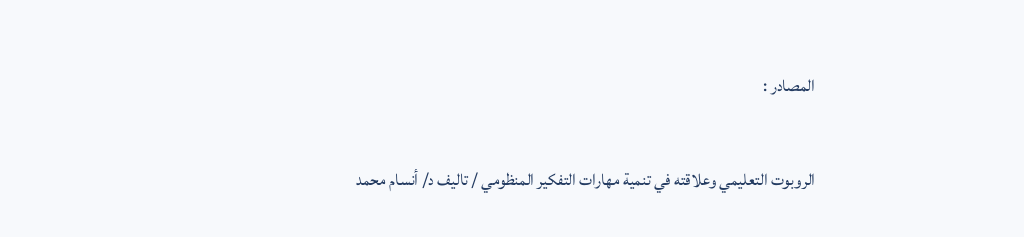المصادر :

الروبوت التعليمي وعلاقته في تنمية مهارات التفكير المنظومي / تاليف د/ أنسام محمد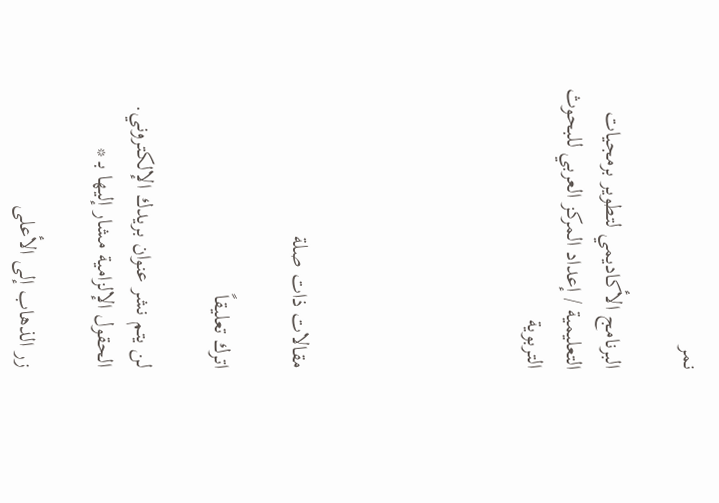نمر

البرنامج الأكاديمي لتطوير برمجيات التعليمية / إعداد المركز العربي للبحوث التربوية





مقالات ذات صلة

اترك تعليقاً

لن يتم نشر عنوان بريدك الإلكتروني. الحقول الإلزامية مشار إليها بـ *

زر الذهاب إلى الأعلى